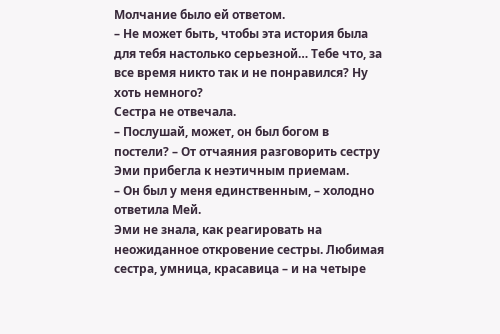Молчание было ей ответом.
– Не может быть, чтобы эта история была для тебя настолько серьезной… Тебе что, за все время никто так и не понравился? Ну хоть немного?
Сестра не отвечала.
– Послушай, может, он был богом в постели? – От отчаяния разговорить сестру Эми прибегла к неэтичным приемам.
– Он был у меня единственным, – холодно ответила Мей.
Эми не знала, как реагировать на неожиданное откровение сестры. Любимая сестра, умница, красавица – и на четыре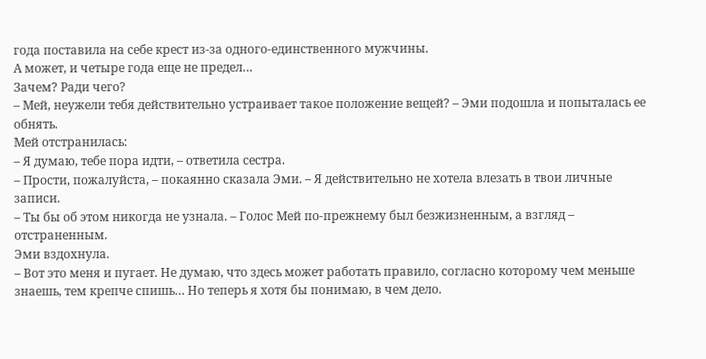года поставила на себе крест из-за одного-единственного мужчины.
А может, и четыре года еще не предел…
Зачем? Ради чего?
– Мей, неужели тебя действительно устраивает такое положение вещей? – Эми подошла и попыталась ее обнять.
Мей отстранилась:
– Я думаю, тебе пора идти, – ответила сестра.
– Прости, пожалуйста, – покаянно сказала Эми. – Я действительно не хотела влезать в твои личные записи.
– Ты бы об этом никогда не узнала. – Голос Мей по-прежнему был безжизненным, а взгляд – отстраненным.
Эми вздохнула.
– Вот это меня и пугает. Не думаю, что здесь может работать правило, согласно которому чем меньше знаешь, тем крепче спишь… Но теперь я хотя бы понимаю, в чем дело.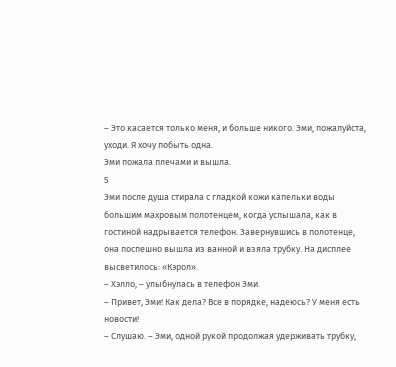– Это касается только меня, и больше никого. Эми, пожалуйста, уходи. Я хочу побыть одна.
Эми пожала плечами и вышла.
5
Эми после душа стирала с гладкой кожи капельки воды большим махровым полотенцем, когда услышала, как в гостиной надрывается телефон. Завернувшись в полотенце, она поспешно вышла из ванной и взяла трубку. На дисплее высветилось: «Кэрол».
– Хэлло, – улыбнулась в телефон Эми.
– Привет, Эми! Как дела? Все в порядке, надеюсь? У меня есть новости!
– Слушаю. – Эми, одной рукой продолжая удерживать трубку,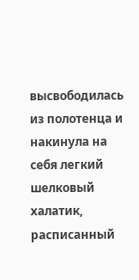высвободилась из полотенца и накинула на себя легкий шелковый халатик, расписанный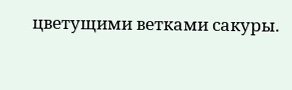цветущими ветками сакуры.